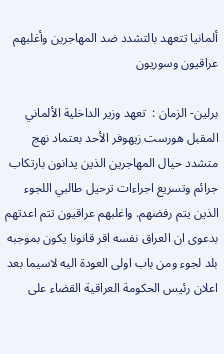ألمانيا تتعهد بالتشدد ضد المهاجرين وأغلبهم عراقيون وسوريون

برلين- الزمان :  تعهد وزير الداخلية الألماني المقبل هورست زيهوفر الأحد بعتماد نهج متشدد حيال المهاجرين الذين يدانون بارتكاب جرائم وتسريع اجراءات ترحيل طالبي اللجوء الذين يتم رفضهم. واغلبهم عراقيون تتم اعدتهم بدعوى ان العراق نفسه اقر قانونا يكون بموجبه بلد لجوء ومن باب اولى العودة اليه لاسيما بعد اعلان رئيس الحكومة العراقية القضاء على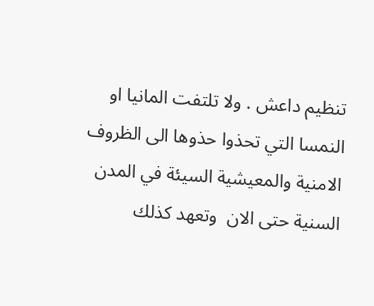تنظيم داعش . ولا تلتفت المانيا او النمسا التي تحذوا حذوها الى الظروف الامنية والمعيشية السيئة في المدن السنية حتى الان  وتعهد كذلك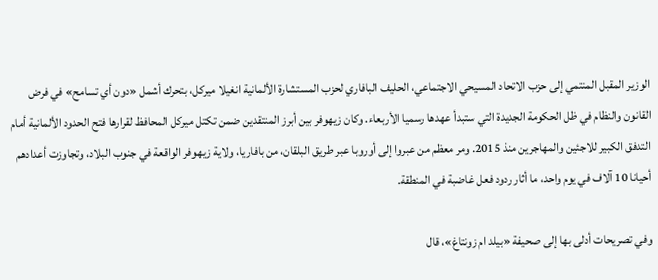الوزير المقبل المنتمي إلى حزب الاتحاد المسيحي الاجتماعي، الحليف البافاري لحزب المستشارة الألمانية انغيلا ميركل، بتحرك أشمل «دون أي تسامح» في فرض القانون والنظام في ظل الحكومة الجديدة التي ستبدأ عهدها رسميا الأربعاء. وكان زيهوفر بين أبرز المنتقدين ضمن تكتل ميركل المحافظ لقرارها فتح الحدود الألمانية أمام التدفق الكبير للاجئين والمهاجرين منذ 2015. ومر معظم من عبروا إلى أوروبا عبر طريق البلقان، من بافاريا، ولاية زيهوفر الواقعة في جنوب البلاد، وتجاوزت أعدادهم أحيانا 10 آلاف في يوم واحد، ما أثار ردود فعل غاضبة في المنطقة.

وفي تصريحات أدلى بها إلى صحيفة «بيلد ام زونتاغ»، قال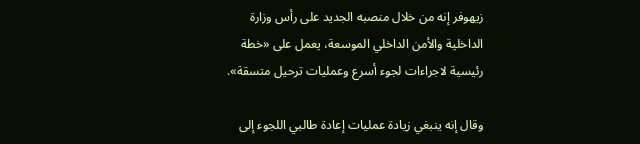زيهوفر إنه من خلال منصبه الجديد على رأس وزارة الداخلية والأمن الداخلي الموسعة، يعمل على «خطة رئيسية لاجراءات لجوء أسرع وعمليات ترحيل متسقة».

وقال إنه ينبغي زيادة عمليات إعادة طالبي اللجوء إلى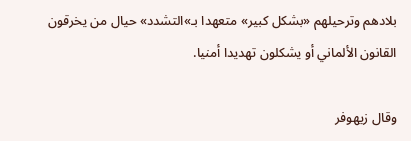بلادهم وترحيلهم «بشكل كبير» متعهدا بـ»التشدد» حيال من يخرقون القانون الألماني أو يشكلون تهديدا أمنيا.

وقال زيهوفر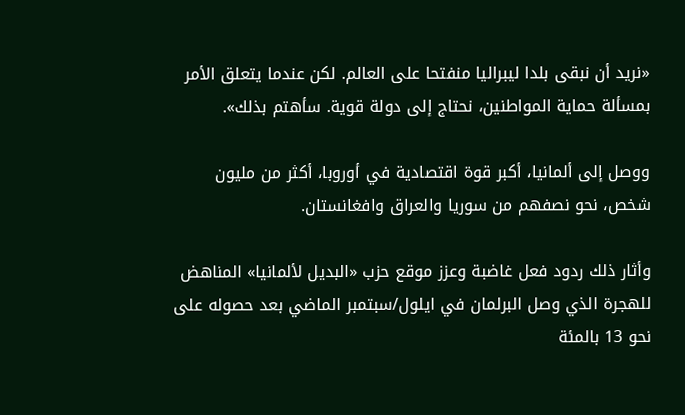«نريد أن نبقى بلدا ليبراليا منفتحا على العالم. لكن عندما يتعلق الأمر بمسألة حماية المواطنين، نحتاج إلى دولة قوية. سأهتم بذلك».

ووصل إلى ألمانيا، أكبر قوة اقتصادية في أوروبا، أكثر من مليون شخص، نحو نصفهم من سوريا والعراق وافغانستان.

وأثار ذلك ردود فعل غاضبة وعزز موقع حزب «البديل لألمانيا» المناهض للهجرة الذي وصل البرلمان في ايلول/سبتمبر الماضي بعد حصوله على نحو 13 بالمئة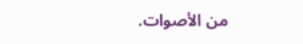من الأصوات.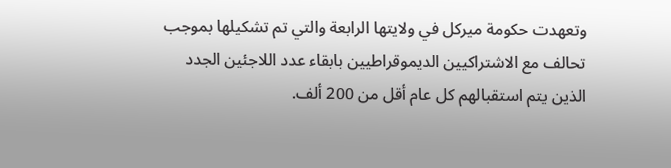وتعهدت حكومة ميركل في ولايتها الرابعة والتي تم تشكيلها بموجب تحالف مع الاشتراكيين الديموقراطيين بابقاء عدد اللاجئين الجدد الذين يتم استقبالهم كل عام أقل من 200 ألف.